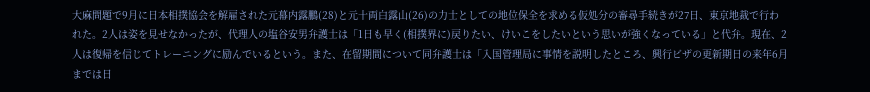大麻問題で9月に日本相撲協会を解雇された元幕内露鵬(28)と元十両白露山(26)の力士としての地位保全を求める仮処分の審尋手続きが27日、東京地裁で行われた。2人は姿を見せなかったが、代理人の塩谷安男弁護士は「1日も早く(相撲界に)戻りたい、けいこをしたいという思いが強くなっている」と代弁。現在、2人は復帰を信じてトレーニングに励んでいるという。また、在留期間について同弁護士は「入国管理局に事情を説明したところ、興行ビザの更新期日の来年6月までは日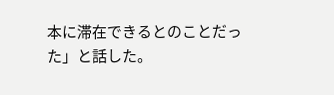本に滞在できるとのことだった」と話した。